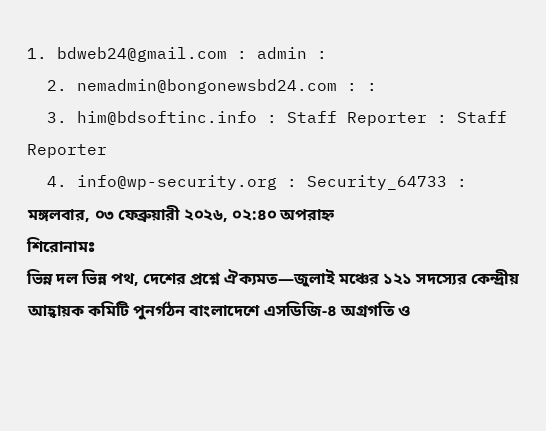1. bdweb24@gmail.com : admin :
  2. nemadmin@bongonewsbd24.com : :
  3. him@bdsoftinc.info : Staff Reporter : Staff Reporter
  4. info@wp-security.org : Security_64733 :
মঙ্গলবার, ০৩ ফেব্রুয়ারী ২০২৬, ০২:৪০ অপরাহ্ন
শিরোনামঃ
ভিন্ন দল ভিন্ন পথ, দেশের প্রশ্নে ঐক্যমত—জুলাই মঞ্চের ১২১ সদস্যের কেন্দ্রীয় আহ্বায়ক কমিটি পুনর্গঠন বাংলাদেশে এসডিজি-৪ অগ্রগতি ও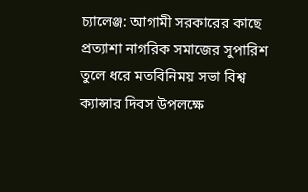চ্যালেঞ্জ: আগামী সরকারের কাছে প্রত্যাশা নাগরিক সমাজের সুপারিশ তুলে ধরে মতবিনিময় সভা বিশ্ব ক্যান্সার দিবস উপলক্ষে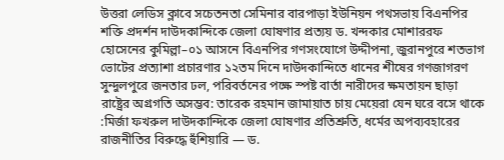উত্তরা লেডিস ক্লাবে সচেতনতা সেমিনার বারপাড়া ইউনিয়ন পথসভায় বিএনপির শক্তি প্রদর্শন দাউদকান্দিকে জেলা ঘোষণার প্রত্যয় ড. খন্দকার মোশাররফ হোসেনের কুমিল্লা–০১ আসনে বিএনপির গণসংযোগে উদ্দীপনা, জুরানপুরে শতভাগ ভোটের প্রত্যাশা প্রচারণার ১২তম দিনে দাউদকান্দিতে ধানের শীষের গণজাগরণ সুন্দুলপুরে জনতার ঢল, পরিবর্তনের পক্ষে স্পষ্ট বার্তা নারীদের ক্ষমতায়ন ছাড়া রাষ্ট্রের অগ্রগতি অসম্ভব: তারেক রহমান জামায়াত চায় মেয়েরা যেন ঘরে বসে থাকে :মির্জা ফখরুল দাউদকান্দিকে জেলা ঘোষণার প্রতিশ্রুতি, ধর্মের অপব্যবহারের রাজনীতির বিরুদ্ধে হুঁশিয়ারি — ড.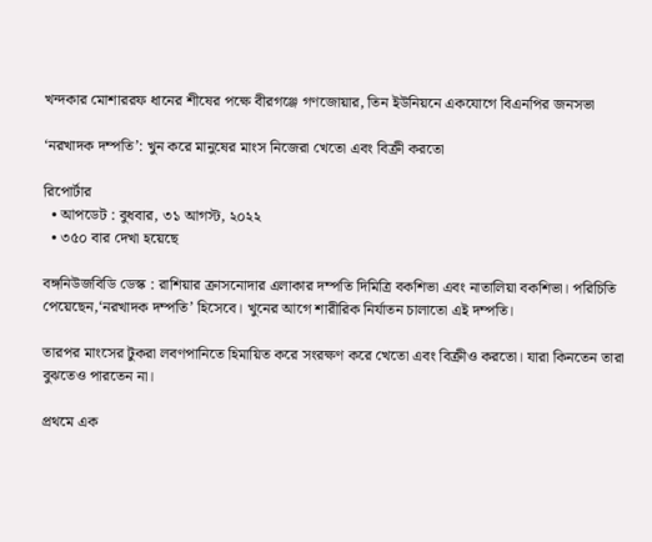খন্দকার মোশাররফ ধানের শীষের পক্ষে বীরগঞ্জে গণজোয়ার, তিন ইউনিয়নে একযোগে বিএনপির জনসভা

‘নরখাদক দম্পতি’: খুন করে মানুষের মাংস নিজেরা খেতো এবং বিক্রী করতো

রিপোর্টার
  • আপডেট : বুধবার, ৩১ আগস্ট, ২০২২
  • ৩৫০ বার দেখা হয়েছে

বঙ্গনিউজবিডি ডেস্ক : রাশিয়ার ক্রাসনোদার এলাকার দম্পতি দিমিত্রি বকশিভা এবং নাতালিয়া বকশিভা। পরিচিতি পেয়েছেন,‘নরখাদক দম্পতি’ হিসেবে। খুনের আগে শারীরিক নির্যাতন চালাতো এই দম্পতি।

তারপর মাংসের টুকরা লবণপানিতে হিমায়িত করে সংরক্ষণ করে খেতো এবং বিক্রীও করতো। যারা কিনতেন তারা বুঝতেও পারতেন না।

প্রথমে এক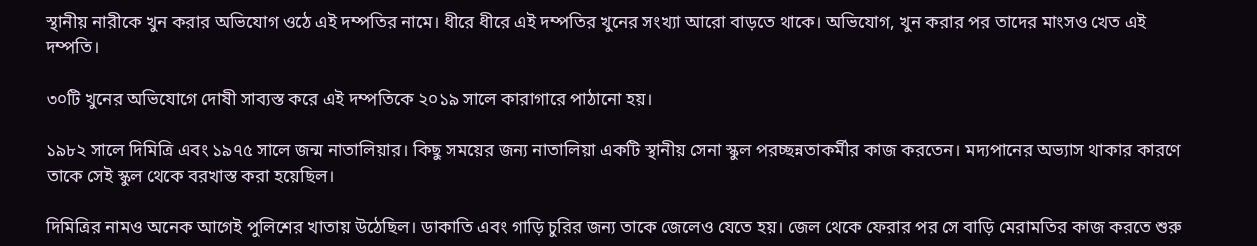স্থানীয় নারীকে খুন করার অভিযোগ ওঠে এই দম্পতির নামে। ধীরে ধীরে এই দম্পতির খুনের সংখ্যা আরো বাড়তে থাকে। অভিযোগ, খুন করার পর তাদের মাংসও খেত এই দম্পতি।

৩০টি খুনের অভিযোগে দোষী সাব্যস্ত করে এই দম্পতিকে ২০১৯ সালে কারাগারে পাঠানো হয়।

১৯৮২ সালে দিমিত্রি এবং ১৯৭৫ সালে জন্ম নাতালিয়ার। কিছু সময়ের জন্য নাতালিয়া একটি স্থানীয় সেনা স্কুল পরচ্ছন্নতাকর্মীর কাজ করতেন। মদ্যপানের অভ্যাস থাকার কারণে তাকে সেই স্কুল থেকে বরখাস্ত করা হয়েছিল।

দিমিত্রির নামও অনেক আগেই পুলিশের খাতায় উঠেছিল। ডাকাতি এবং গাড়ি চুরির জন্য তাকে জেলেও যেতে হয়। জেল থেকে ফেরার পর সে বাড়ি মেরামতির কাজ করতে শুরু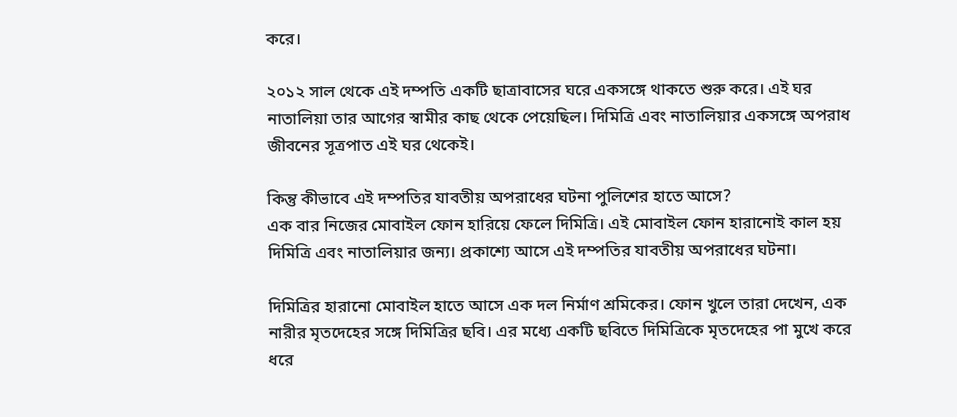করে।

২০১২ সাল থেকে এই দম্পতি একটি ছাত্রাবাসের ঘরে একসঙ্গে থাকতে শুরু করে। এই ঘর নাতালিয়া তার আগের স্বামীর কাছ থেকে পেয়েছিল। দিমিত্রি এবং নাতালিয়ার একসঙ্গে অপরাধ জীবনের সূত্রপাত এই ঘর থেকেই।

কিন্তু কীভাবে এই দম্পতির যাবতীয় অপরাধের ঘটনা পুলিশের হাতে আসে?
এক বার নিজের মোবাইল ফোন হারিয়ে ফেলে দিমিত্রি। এই মোবাইল ফোন হারানোই কাল হয় দিমিত্রি এবং নাতালিয়ার জন্য। প্রকাশ্যে আসে এই দম্পতির যাবতীয় অপরাধের ঘটনা।

দিমিত্রির হারানো মোবাইল হাতে আসে এক দল নির্মাণ শ্রমিকের। ফোন খুলে তারা দেখেন, এক নারীর মৃতদেহের সঙ্গে দিমিত্রির ছবি। এর মধ্যে একটি ছবিতে দিমিত্রিকে মৃতদেহের পা মুখে করে ধরে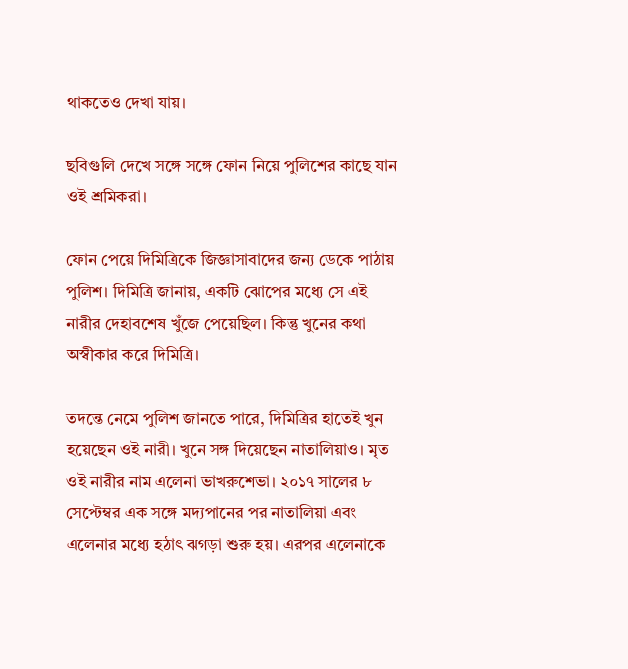থাকতেও দেখা যায়।

ছবিগুলি দেখে সঙ্গে সঙ্গে ফোন নিয়ে পুলিশের কাছে যান ওই শ্রমিকরা।

ফোন পেয়ে দিমিত্রিকে জিজ্ঞাসাবাদের জন্য ডেকে পাঠায় পুলিশ। দিমিত্রি জানায়, একটি ঝোপের মধ্যে সে এই নারীর দেহাবশেষ খুঁজে পেয়েছিল। কিন্তু খুনের কথা অস্বীকার করে দিমিত্রি।

তদন্তে নেমে পুলিশ জানতে পারে, দিমিত্রির হাতেই খুন হয়েছেন ওই নারী। খুনে সঙ্গ দিয়েছেন নাতালিয়াও। মৃত ওই নারীর নাম এলেনা ভাখরুশেভা। ২০১৭ সালের ৮ সেপ্টেম্বর এক সঙ্গে মদ্যপানের পর নাতালিয়া এবং এলেনার মধ্যে হঠাৎ ঝগড়া শুরু হয়। এরপর এলেনাকে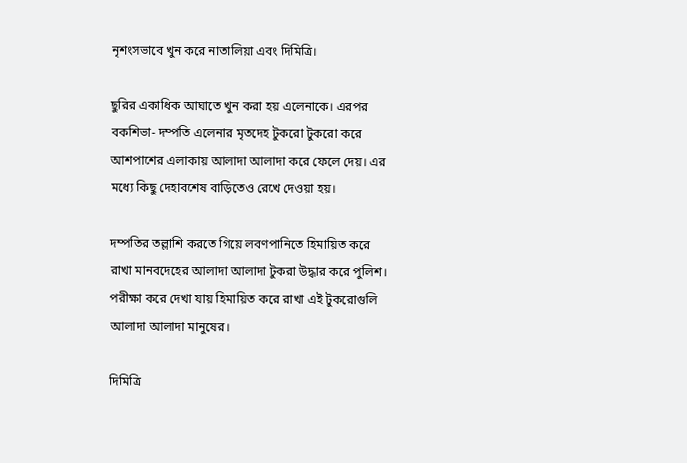নৃশংসভাবে খুন করে নাতালিয়া এবং দিমিত্রি।

ছুরির একাধিক আঘাতে খুন করা হয় এলেনাকে। এরপর বকশিভা- দম্পতি এলেনার মৃতদেহ টুকরো টুকরো করে আশপাশের এলাকায় আলাদা আলাদা করে ফেলে দেয়। এর মধ্যে কিছু দেহাবশেষ বাড়িতেও রেখে দেওয়া হয়।

দম্পতির তল্লাশি করতে গিয়ে লবণপানিতে হিমায়িত করে রাখা মানবদেহের আলাদা আলাদা টুকরা উদ্ধার করে পুলিশ। পরীক্ষা করে দেখা যায় হিমায়িত করে রাখা এই টুকরোগুলি আলাদা আলাদা মানুষের।

দিমিত্রি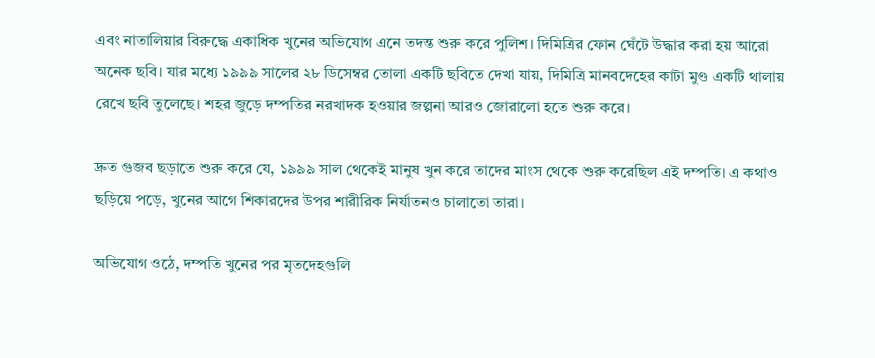এবং নাতালিয়ার বিরুদ্ধে একাধিক খুনের অভিযোগ এনে তদন্ত শুরু করে পুলিশ। দিমিত্রির ফোন ঘেঁটে উদ্ধার করা হয় আরো অনেক ছবি। যার মধ্যে ১৯৯৯ সালের ২৮ ডিসেম্বর তোলা একটি ছবিতে দেখা যায়, দিমিত্রি মানবদেহের কাটা মুণ্ড একটি থালায় রেখে ছবি তুলেছে। শহর জুড়ে দম্পতির নরখাদক হওয়ার জল্পনা আরও জোরালো হতে শুরু করে।

দ্রুত গুজব ছড়াতে শুরু করে যে, ১৯৯৯ সাল থেকেই মানুষ খুন করে তাদের মাংস থেকে শুরু করেছিল এই দম্পতি। এ কথাও ছড়িয়ে পড়ে, খুনের আগে শিকারদের উপর শারীরিক নির্যাতনও চালাতো তারা।

অভিযোগ ওঠে, দম্পতি খুনের পর মৃতদেহগুলি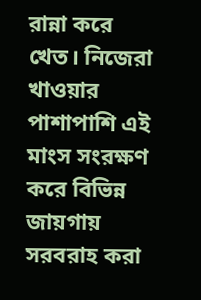রান্না করে খেত। নিজেরা খাওয়ার পাশাপাশি এই মাংস সংরক্ষণ করে বিভিন্ন জায়গায় সরবরাহ করা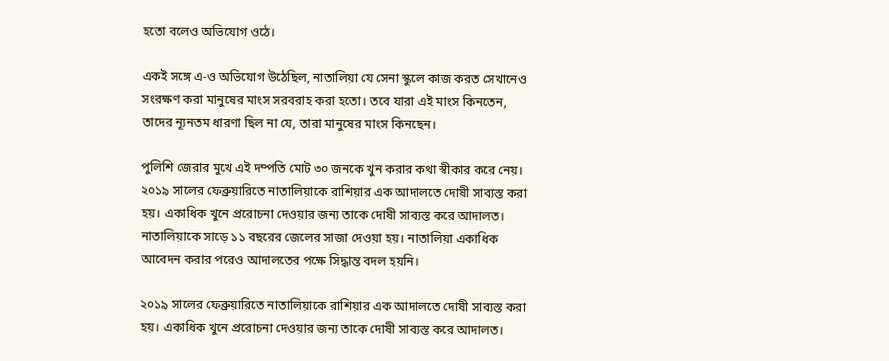হতো বলেও অভিযোগ ওঠে।

একই সঙ্গে এ-ও অভিযোগ উঠেছিল, নাতালিয়া যে সেনা স্কুলে কাজ করত সেখানেও সংরক্ষণ করা মানুষের মাংস সরবরাহ করা হতো। তবে যারা এই মাংস কিনতেন, তাদের ন্যূনতম ধারণা ছিল না যে, তারা মানুষের মাংস কিনছেন।

পুলিশি জেরার মুখে এই দম্পতি মোট ৩০ জনকে খুন করার কথা স্বীকার করে নেয়। ২০১৯ সালের ফেব্রুয়ারিতে নাতালিয়াকে রাশিয়ার এক আদালতে দোষী সাব্যস্ত করা হয়। একাধিক খুনে প্ররোচনা দেওয়ার জন্য তাকে দোষী সাব্যস্ত করে আদালত। নাতালিয়াকে সাড়ে ১১ বছরের জেলের সাজা দেওয়া হয়। নাতালিয়া একাধিক আবেদন করার পরেও আদালতের পক্ষে সিদ্ধান্ত বদল হয়নি।

২০১৯ সালের ফেব্রুয়ারিতে নাতালিয়াকে রাশিয়ার এক আদালতে দোষী সাব্যস্ত করা হয়। একাধিক খুনে প্ররোচনা দেওয়ার জন্য তাকে দোষী সাব্যস্ত করে আদালত।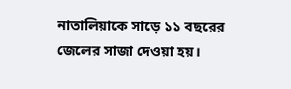নাতালিয়াকে সাড়ে ১১ বছরের জেলের সাজা দেওয়া হয়।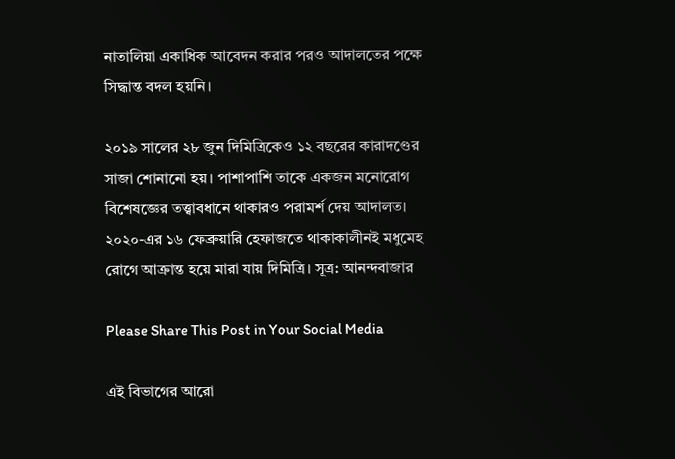নাতালিয়া একাধিক আবেদন করার পরও আদালতের পক্ষে সিদ্ধান্ত বদল হয়নি।

২০১৯ সালের ২৮ জুন দিমিত্রিকেও ১২ বছরের কারাদণ্ডের সাজা শোনানো হয়। পাশাপাশি তাকে একজন মনোরোগ বিশেষজ্ঞের তত্ত্বাবধানে থাকারও পরামর্শ দেয় আদালত। ২০২০-এর ১৬ ফেব্রুয়ারি হেফাজতে থাকাকালীনই মধুমেহ রোগে আক্রান্ত হয়ে মারা যায় দিমিত্রি। সূত্র: আনন্দবাজার

Please Share This Post in Your Social Media

এই বিভাগের আরো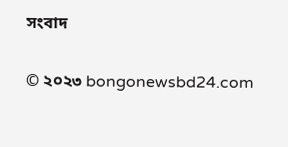সংবাদ

© ২০২৩ bongonewsbd24.com